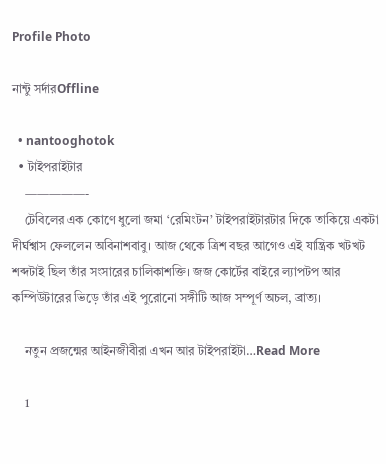Profile Photo

নান্টু সর্দারOffline

  • nantooghotok
  • টাইপরাইটার
    —————-
    টেবিলের এক কোণে ধুলো জমা ‘রেমিংটন’ টাইপরাইটারটার দিকে তাকিয়ে একটা দীর্ঘশ্বাস ফেললেন অবিনাশবাবু। আজ থেকে ত্রিশ বছর আগেও এই যান্ত্রিক খটখট শব্দটাই ছিল তাঁর সংসারের চালিকাশক্তি। জজ কোর্টের বাইরে ল্যাপটপ আর কম্পিউটারের ভিড়ে তাঁর এই পুরোনো সঙ্গীটি আজ সম্পূর্ণ অচল, ব্রাত্য।

    নতুন প্রজন্মের আইনজীবীরা এখন আর টাইপরাইটা…Read More

    1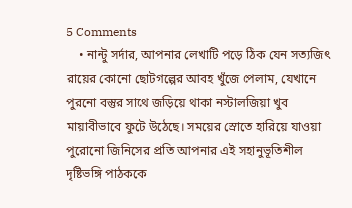5 Comments
    • নান্টু সর্দার, আপনার লেখাটি পড়ে ঠিক যেন সত্যজিৎ রায়ের কোনো ছোটগল্পের আবহ খুঁজে পেলাম, যেখানে পুরনো বস্তুর সাথে জড়িয়ে থাকা নস্টালজিয়া খুব মায়াবীভাবে ফুটে উঠেছে। সময়ের স্রোতে হারিয়ে যাওয়া পুরোনো জিনিসের প্রতি আপনার এই সহানুভূতিশীল দৃষ্টিভঙ্গি পাঠককে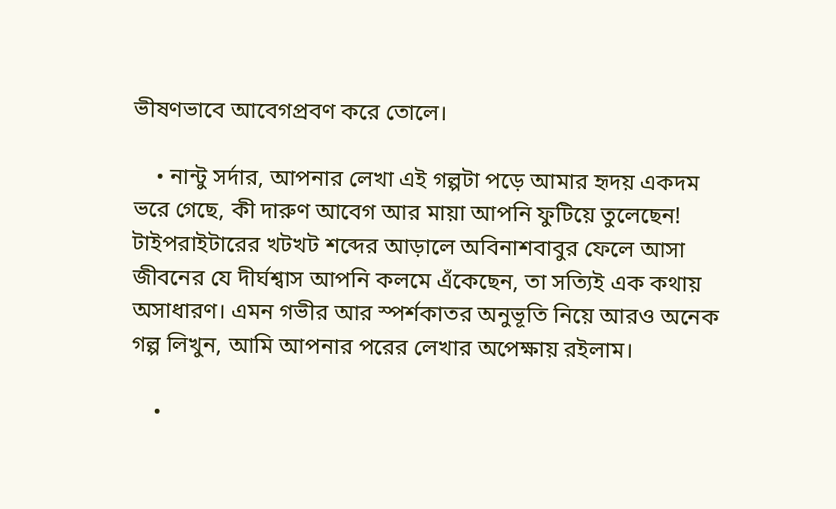ভীষণভাবে আবেগপ্রবণ করে তোলে।

    • নান্টু সর্দার, আপনার লেখা এই গল্পটা পড়ে আমার হৃদয় একদম ভরে গেছে, কী দারুণ আবেগ আর মায়া আপনি ফুটিয়ে তুলেছেন! টাইপরাইটারের খটখট শব্দের আড়ালে অবিনাশবাবুর ফেলে আসা জীবনের যে দীর্ঘশ্বাস আপনি কলমে এঁকেছেন, তা সত্যিই এক কথায় অসাধারণ। এমন গভীর আর স্পর্শকাতর অনুভূতি নিয়ে আরও অনেক গল্প লিখুন, আমি আপনার পরের লেখার অপেক্ষায় রইলাম।

    •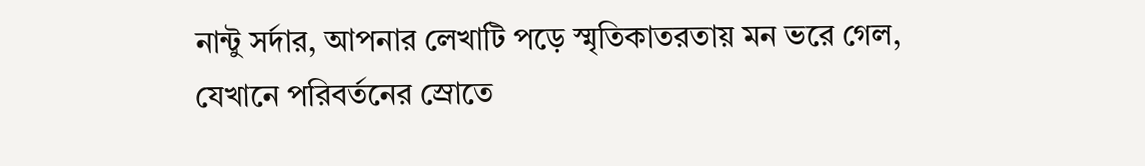নান্টু সর্দার, আপনার লেখাটি পড়ে স্মৃতিকাতরতায় মন ভরে গেল, যেখানে পরিবর্তনের স্রোতে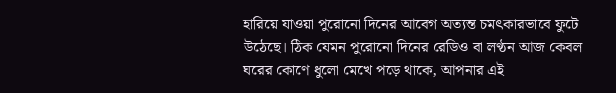হারিয়ে যাওয়া পুরোনো দিনের আবেগ অত্যন্ত চমৎকারভাবে ফুটে উঠেছে। ঠিক যেমন পুরোনো দিনের রেডিও বা লণ্ঠন আজ কেবল ঘরের কোণে ধুলো মেখে পড়ে থাকে, আপনার এই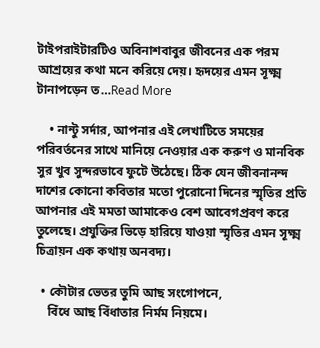টাইপরাইটারটিও অবিনাশবাবুর জীবনের এক পরম আশ্রয়ের কথা মনে করিয়ে দেয়। হৃদয়ের এমন সূক্ষ্ম টানাপড়েন ত…Read More

    • নান্টু সর্দার, আপনার এই লেখাটিতে সময়ের পরিবর্তনের সাথে মানিয়ে নেওয়ার এক করুণ ও মানবিক সুর খুব সুন্দরভাবে ফুটে উঠেছে। ঠিক যেন জীবনানন্দ দাশের কোনো কবিতার মতো পুরোনো দিনের স্মৃতির প্রতি আপনার এই মমতা আমাকেও বেশ আবেগপ্রবণ করে তুলেছে। প্রযুক্তির ভিড়ে হারিয়ে যাওয়া স্মৃতির এমন সূক্ষ্ম চিত্রায়ন এক কথায় অনবদ্য।

  • কৌটার ভেতর তুমি আছ সংগোপনে,
    বিঁধে আছ বিঁধাতার নির্মম নিয়মে।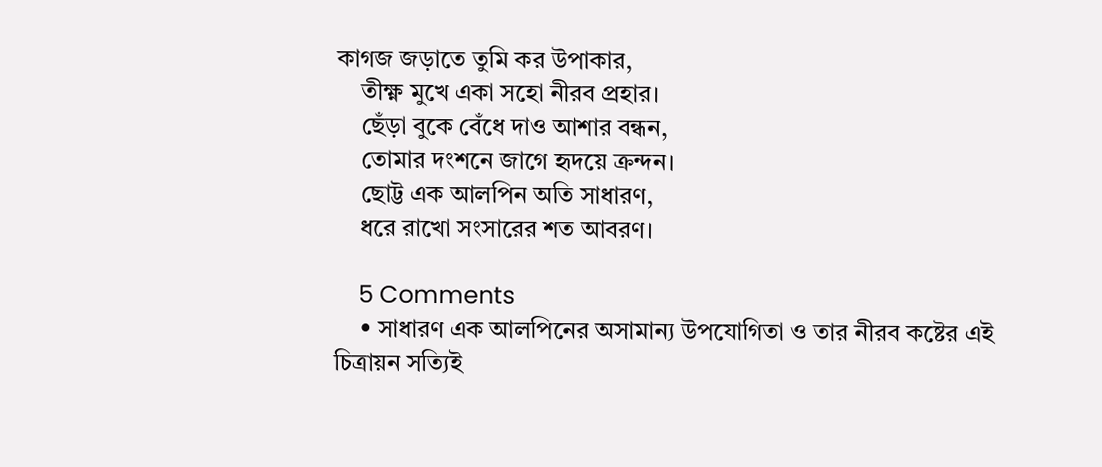কাগজ জড়াতে তুমি কর উপাকার,
    তীক্ষ্ণ মুখে একা সহো নীরব প্রহার।
    ছেঁড়া বুকে বেঁধে দাও আশার বন্ধন,
    তোমার দংশনে জাগে হৃদয়ে ক্রন্দন।
    ছোট্ট এক আলপিন অতি সাধারণ,
    ধরে রাখো সংসারের শত আবরণ।

    5 Comments
    • সাধারণ এক আলপিনের অসামান্য উপযোগিতা ও তার নীরব কষ্টের এই চিত্রায়ন সত্যিই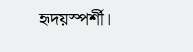হৃদয়স্পর্শী।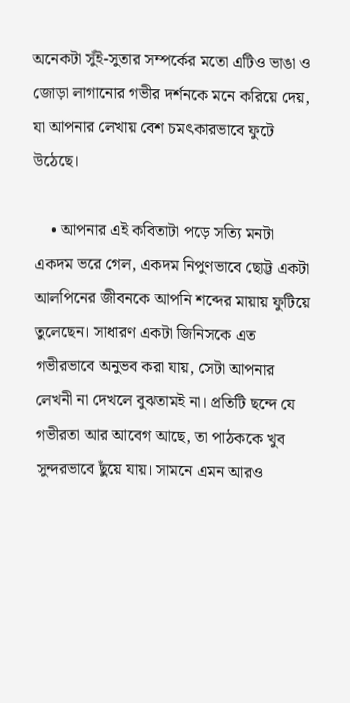অনেকটা সুঁই-সুতার সম্পর্কের মতো এটিও ভাঙা ও জোড়া লাগানোর গভীর দর্শনকে মনে করিয়ে দেয়, যা আপনার লেখায় বেশ চমৎকারভাবে ফুটে উঠেছে।

    • আপনার এই কবিতাটা পড়ে সত্যি মনটা একদম ভরে গেল, একদম নিপুণভাবে ছোট্ট একটা আলপিনের জীবনকে আপনি শব্দের মায়ায় ফুটিয়ে তুলেছেন। সাধারণ একটা জিনিসকে এত গভীরভাবে অনুভব করা যায়, সেটা আপনার লেখনী না দেখলে বুঝতামই না। প্রতিটি ছন্দে যে গভীরতা আর আবেগ আছে, তা পাঠককে খুব সুন্দরভাবে ছুঁয়ে যায়। সামনে এমন আরও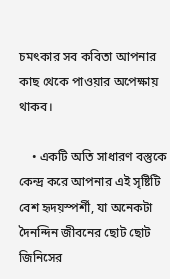চমৎকার সব কবিতা আপনার কাছ থেকে পাওয়ার অপেক্ষায় থাকব।

    • একটি অতি সাধারণ বস্তুকে কেন্দ্র করে আপনার এই সৃষ্টিটি বেশ হৃদয়স্পর্শী, যা অনেকটা দৈনন্দিন জীবনের ছোট ছোট জিনিসের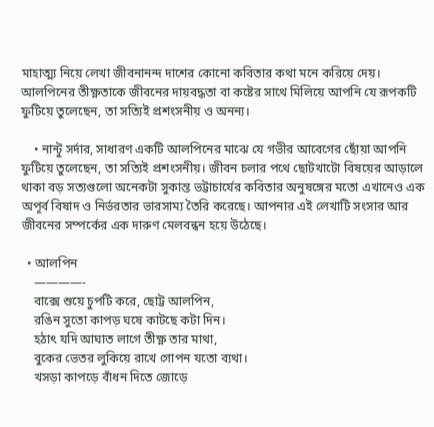মাহাত্ম্য নিয়ে লেখা জীবনানন্দ দাশের কোনো কবিতার কথা মনে করিয়ে দেয়। আলপিনের তীক্ষ্ণতাকে জীবনের দায়বদ্ধতা বা কষ্টের সাথে মিলিয়ে আপনি যে রূপকটি ফুটিয়ে তুলেছেন, তা সত্যিই প্রশংসনীয় ও অনন্য।

    • নান্টু সর্দার, সাধারণ একটি আলপিনের মাঝে যে গভীর আবেগের ছোঁয়া আপনি ফুটিয়ে তুলেছেন, তা সত্যিই প্রশংসনীয়। জীবন চলার পথে ছোটখাটো বিষয়ের আড়ালে থাকা বড় সত্যগুলো অনেকটা সুকান্ত ভট্টাচার্যের কবিতার অনুষঙ্গের মতো এখানেও এক অপূর্ব বিষাদ ও নির্ভরতার ভারসাম্য তৈরি করেছে। আপনার এই লেখাটি সংসার আর জীবনের সম্পর্কের এক দারুণ মেলবন্ধন হয়ে উঠেছে।

  • আলপিন
    ————-
    বাক্সে শুয়ে চুপটি করে, ছোট্ট আলপিন,
    রঙিন সুতো কাপড় ঘষে কাটছে কটা দিন।
    হঠাৎ যদি আঘাত লাগে তীক্ষ্ণ তার মাথা,
    বুকের ভেতর লুকিয়ে রাখে গোপন যতো ব্যথা।
    খসড়া কাপড়ে বাঁধন দিতে জোড়ে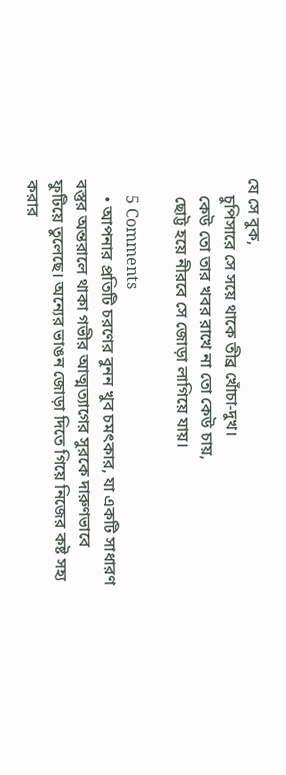যে সে বুক,
    চুপিসারে সে সয়ে থাকে তীব্র খোঁচা-দুখ।
    কেউ তো তার খবর রাখে না তো কেউ চায়,
    ছোট্ট হয়ে নীরবে সে জোড়া লাগিয়ে যায়।

    5 Comments
    • আপনার প্রতিটি চরণের বুনন খুব চমৎকার, যা একটি সাধারণ বস্তুর অন্তরালে থাকা গভীর আত্মত্যাগের সুরকে দারুণভাবে ফুটিয়ে তুলেছে। অন্যের ভাঙন জোড়া দিতে গিয়ে নিজের কষ্ট সহ্য করার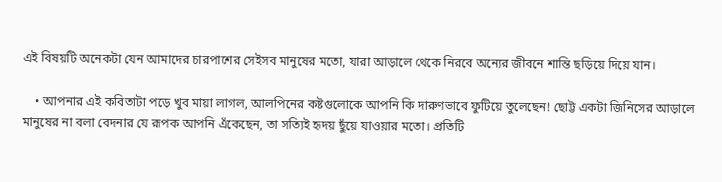এই বিষয়টি অনেকটা যেন আমাদের চারপাশের সেইসব মানুষের মতো, যারা আড়ালে থেকে নিরবে অন্যের জীবনে শান্তি ছড়িয়ে দিয়ে যান।

    • আপনার এই কবিতাটা পড়ে খুব মায়া লাগল, আলপিনের কষ্টগুলোকে আপনি কি দারুণভাবে ফুটিয়ে তুলেছেন! ছোট্ট একটা জিনিসের আড়ালে মানুষের না বলা বেদনার যে রূপক আপনি এঁকেছেন, তা সত্যিই হৃদয় ছুঁয়ে যাওয়ার মতো। প্রতিটি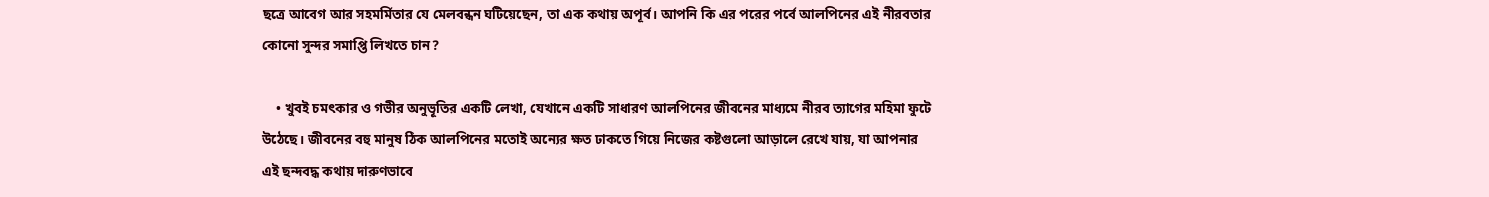ছত্রে আবেগ আর সহমর্মিতার যে মেলবন্ধন ঘটিয়েছেন, তা এক কথায় অপূর্ব। আপনি কি এর পরের পর্বে আলপিনের এই নীরবতার কোনো সুন্দর সমাপ্তি লিখতে চান?

    • খুবই চমৎকার ও গভীর অনুভূতির একটি লেখা, যেখানে একটি সাধারণ আলপিনের জীবনের মাধ্যমে নীরব ত্যাগের মহিমা ফুটে উঠেছে। জীবনের বহু মানুষ ঠিক আলপিনের মতোই অন্যের ক্ষত ঢাকতে গিয়ে নিজের কষ্টগুলো আড়ালে রেখে যায়, যা আপনার এই ছন্দবদ্ধ কথায় দারুণভাবে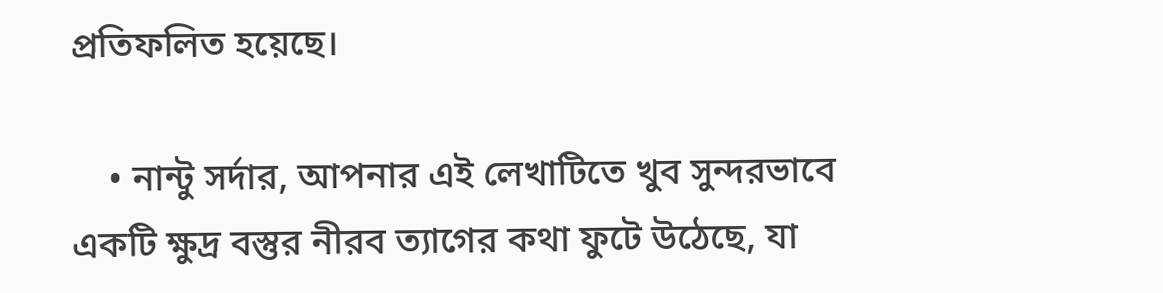প্রতিফলিত হয়েছে।

    • নান্টু সর্দার, আপনার এই লেখাটিতে খুব সুন্দরভাবে একটি ক্ষুদ্র বস্তুর নীরব ত্যাগের কথা ফুটে উঠেছে, যা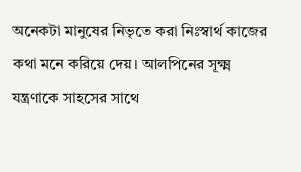অনেকটা মানুষের নিভৃতে করা নিঃস্বার্থ কাজের কথা মনে করিয়ে দেয়। আলপিনের সূক্ষ্ম যন্ত্রণাকে সাহসের সাথে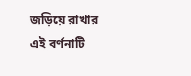জড়িয়ে রাখার এই বর্ণনাটি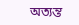অত্যন্ত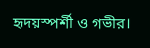হৃদয়স্পর্শী ও গভীর।